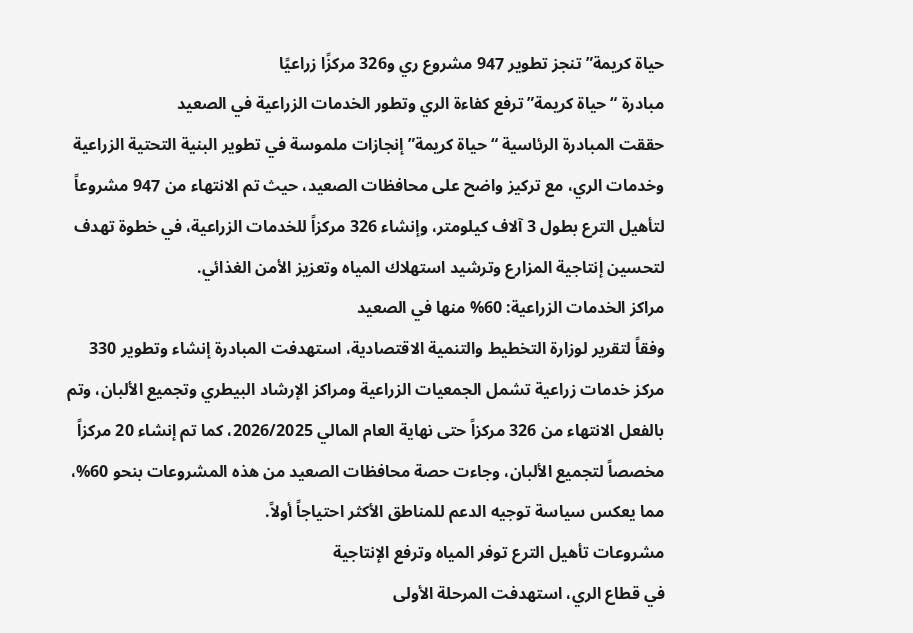حياة كريمة” تنجز تطوير 947 مشروع ري و326 مركزًا زراعيًا
مبادرة “حياة كريمة” ترفع كفاءة الري وتطور الخدمات الزراعية في الصعيد
حققت المبادرة الرئاسية “حياة كريمة” إنجازات ملموسة في تطوير البنية التحتية الزراعية وخدمات الري، مع تركيز واضح على محافظات الصعيد، حيث تم الانتهاء من 947 مشروعاً لتأهيل الترع بطول 3 آلاف كيلومتر، وإنشاء 326 مركزاً للخدمات الزراعية، في خطوة تهدف لتحسين إنتاجية المزارع وترشيد استهلاك المياه وتعزيز الأمن الغذائي.
مراكز الخدمات الزراعية: 60% منها في الصعيد
وفقاً لتقرير لوزارة التخطيط والتنمية الاقتصادية، استهدفت المبادرة إنشاء وتطوير 330 مركز خدمات زراعية تشمل الجمعيات الزراعية ومراكز الإرشاد البيطري وتجميع الألبان، وتم بالفعل الانتهاء من 326 مركزاً حتى نهاية العام المالي 2026/2025، كما تم إنشاء 20 مركزاً مخصصاً لتجميع الألبان، وجاءت حصة محافظات الصعيد من هذه المشروعات بنحو 60%، مما يعكس سياسة توجيه الدعم للمناطق الأكثر احتياجاً أولاً.
مشروعات تأهيل الترع توفر المياه وترفع الإنتاجية
في قطاع الري، استهدفت المرحلة الأولى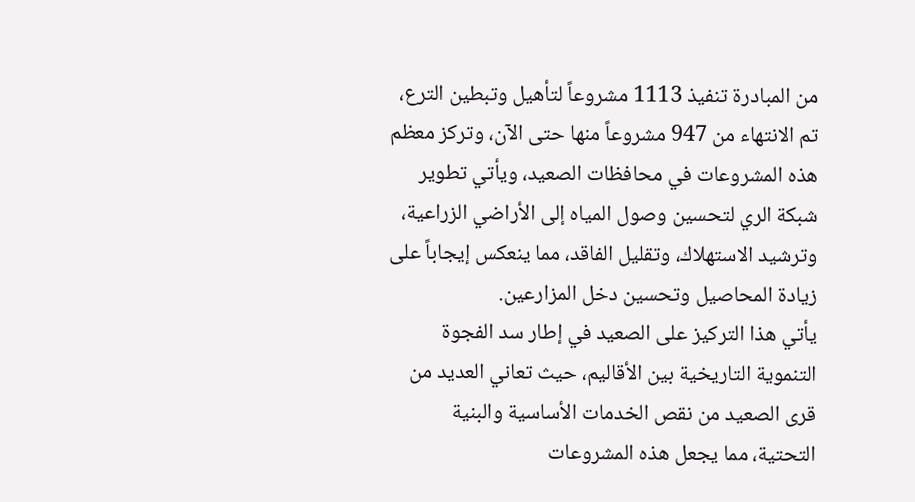من المبادرة تنفيذ 1113 مشروعاً لتأهيل وتبطين الترع، تم الانتهاء من 947 مشروعاً منها حتى الآن، وتركز معظم هذه المشروعات في محافظات الصعيد، ويأتي تطوير شبكة الري لتحسين وصول المياه إلى الأراضي الزراعية، وترشيد الاستهلاك، وتقليل الفاقد، مما ينعكس إيجاباً على زيادة المحاصيل وتحسين دخل المزارعين.
يأتي هذا التركيز على الصعيد في إطار سد الفجوة التنموية التاريخية بين الأقاليم، حيث تعاني العديد من قرى الصعيد من نقص الخدمات الأساسية والبنية التحتية، مما يجعل هذه المشروعات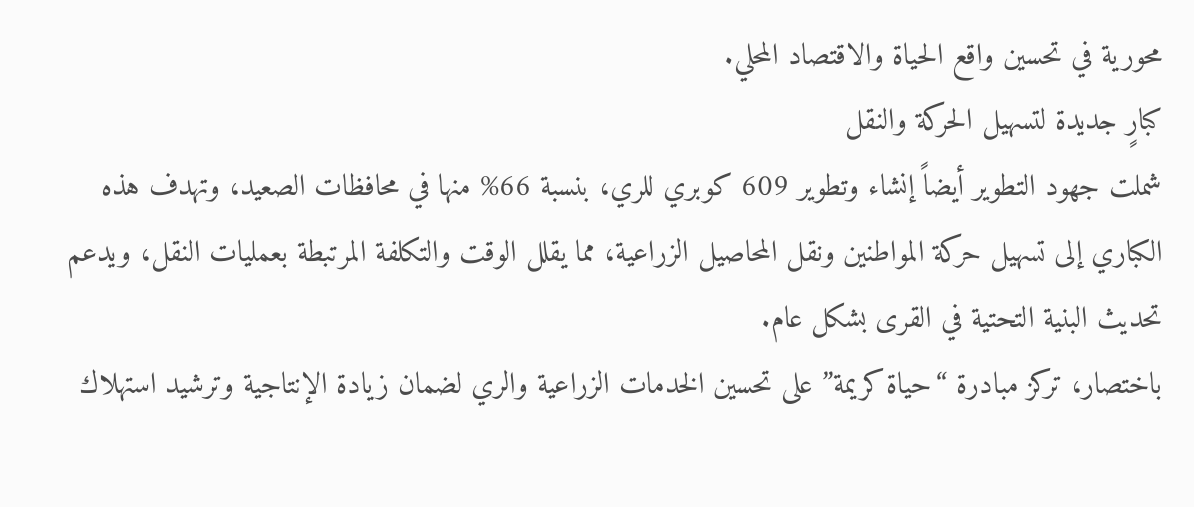محورية في تحسين واقع الحياة والاقتصاد المحلي.
كبارٍ جديدة لتسهيل الحركة والنقل
شملت جهود التطوير أيضاً إنشاء وتطوير 609 كوبري للري، بنسبة 66% منها في محافظات الصعيد، وتهدف هذه الكباري إلى تسهيل حركة المواطنين ونقل المحاصيل الزراعية، مما يقلل الوقت والتكلفة المرتبطة بعمليات النقل، ويدعم تحديث البنية التحتية في القرى بشكل عام.
باختصار، تركز مبادرة “حياة كريمة” على تحسين الخدمات الزراعية والري لضمان زيادة الإنتاجية وترشيد استهلاك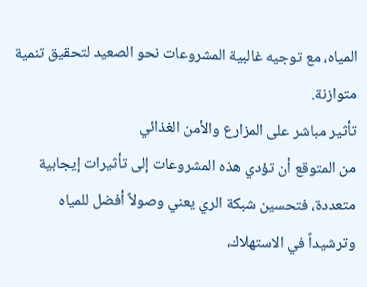المياه، مع توجيه غالبية المشروعات نحو الصعيد لتحقيق تنمية متوازنة.
تأثير مباشر على المزارع والأمن الغذائي
من المتوقع أن تؤدي هذه المشروعات إلى تأثيرات إيجابية متعددة، فتحسين شبكة الري يعني وصولاً أفضل للمياه وترشيداً في الاستهلاك،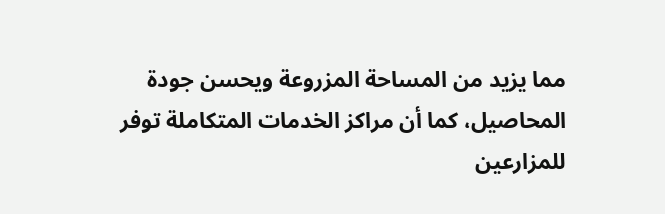مما يزيد من المساحة المزروعة ويحسن جودة المحاصيل، كما أن مراكز الخدمات المتكاملة توفر للمزارعين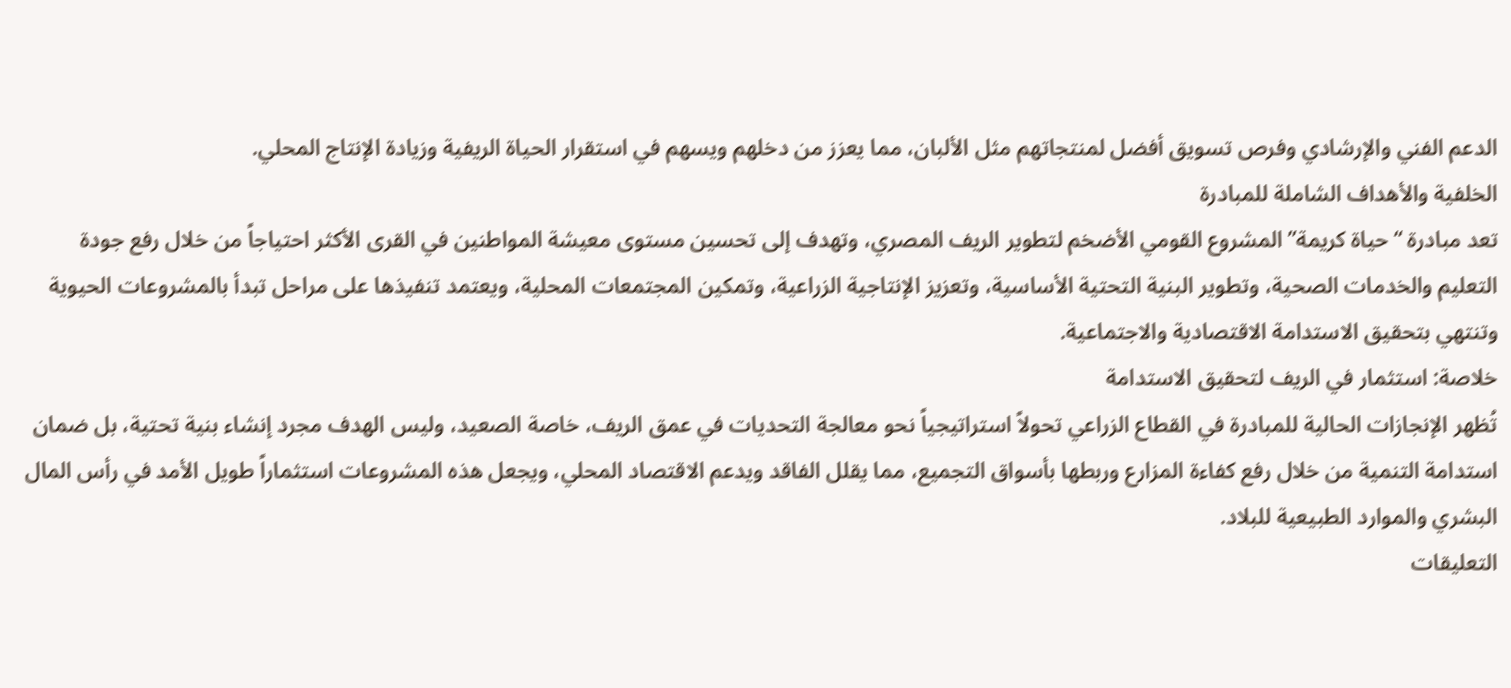الدعم الفني والإرشادي وفرص تسويق أفضل لمنتجاتهم مثل الألبان، مما يعزز من دخلهم ويسهم في استقرار الحياة الريفية وزيادة الإنتاج المحلي.
الخلفية والأهداف الشاملة للمبادرة
تعد مبادرة “حياة كريمة” المشروع القومي الأضخم لتطوير الريف المصري، وتهدف إلى تحسين مستوى معيشة المواطنين في القرى الأكثر احتياجاً من خلال رفع جودة التعليم والخدمات الصحية، وتطوير البنية التحتية الأساسية، وتعزيز الإنتاجية الزراعية، وتمكين المجتمعات المحلية، ويعتمد تنفيذها على مراحل تبدأ بالمشروعات الحيوية وتنتهي بتحقيق الاستدامة الاقتصادية والاجتماعية.
خلاصة: استثمار في الريف لتحقيق الاستدامة
تُظهر الإنجازات الحالية للمبادرة في القطاع الزراعي تحولاً استراتيجياً نحو معالجة التحديات في عمق الريف، خاصة الصعيد، وليس الهدف مجرد إنشاء بنية تحتية، بل ضمان استدامة التنمية من خلال رفع كفاءة المزارع وربطها بأسواق التجميع، مما يقلل الفاقد ويدعم الاقتصاد المحلي، ويجعل هذه المشروعات استثماراً طويل الأمد في رأس المال البشري والموارد الطبيعية للبلاد.
التعليقات